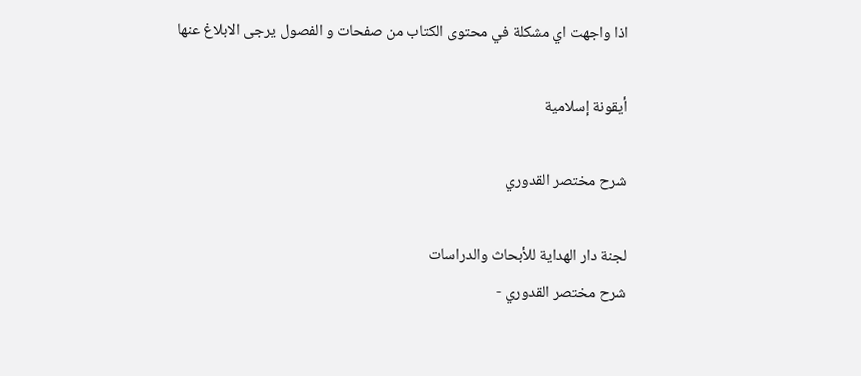اذا واجهت اي مشكلة في محتوى الكتاب من صفحات و الفصول يرجى الابلاغ عنها

أيقونة إسلامية

شرح مختصر القدوري

لجنة دار الهداية للأبحاث والدراسات
شرح مختصر القدوري -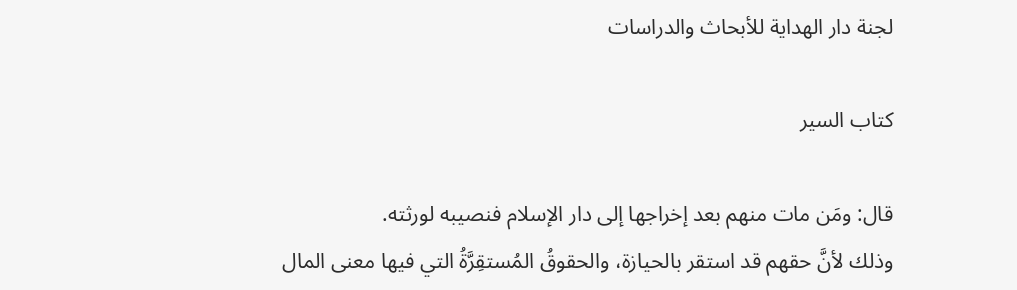لجنة دار الهداية للأبحاث والدراسات

كتاب السير

قال: ومَن مات منهم بعد إخراجها إلى دار الإسلام فنصيبه لورثته.
وذلك لأنَّ حقهم قد استقر بالحيازة، والحقوقُ المُستقِرَّةُ التي فيها معنى المال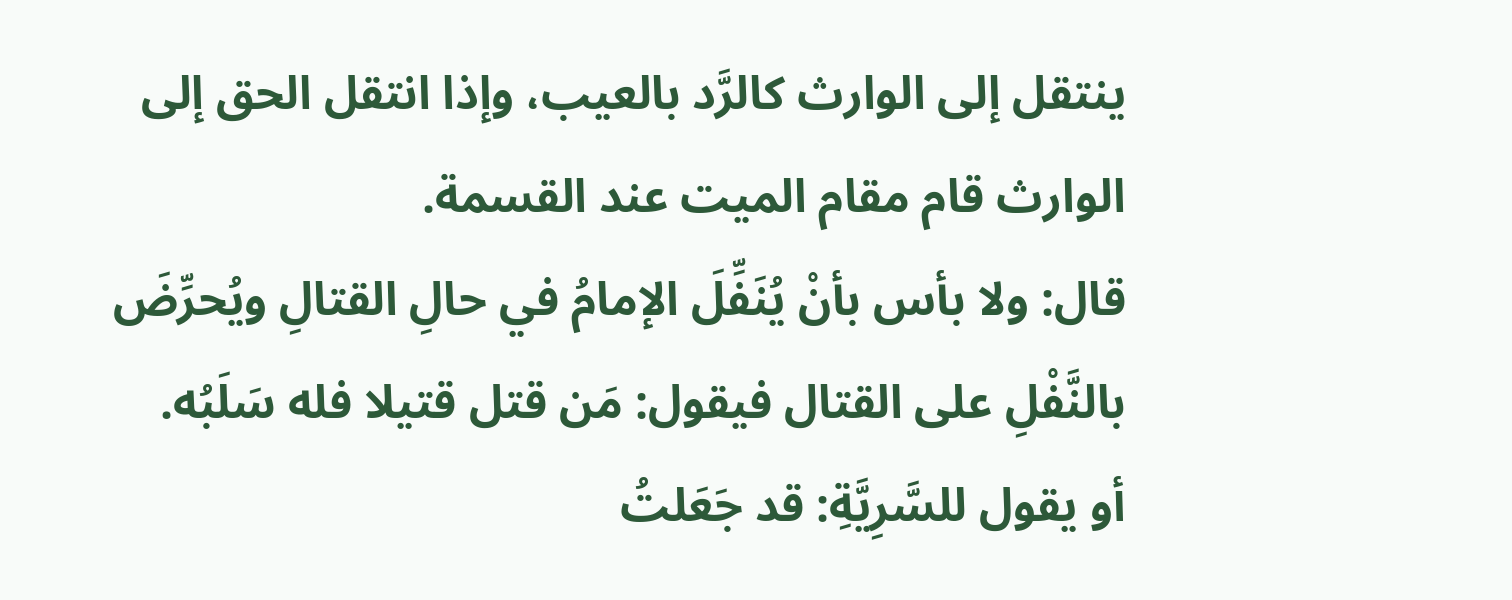ينتقل إلى الوارث كالرَّد بالعيب، وإذا انتقل الحق إلى الوارث قام مقام الميت عند القسمة.
قال: ولا بأس بأنْ يُنَفِّلَ الإمامُ في حالِ القتالِ ويُحرِّضَ بالنَّفْلِ على القتال فيقول: مَن قتل قتيلا فله سَلَبُه.
أو يقول للسَّرِيَّةِ: قد جَعَلتُ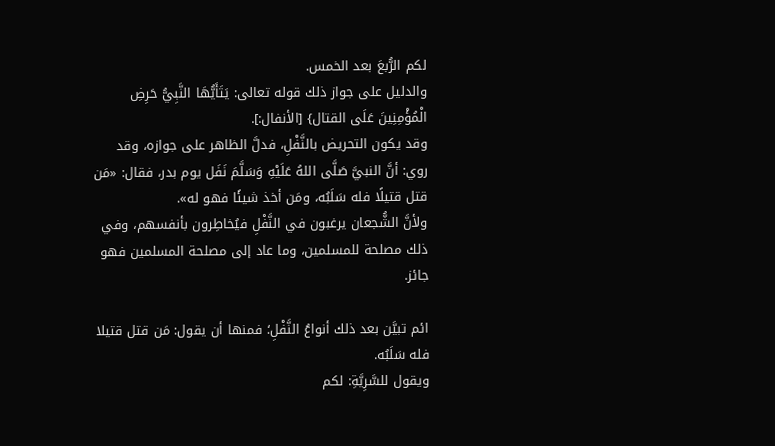لكم الرُّبعَ بعد الخمس.
والدليل على جواز ذلك قوله تعالى: يَتَأَيُّهَا النَّبِيُّ حَرِضِ الْمُؤْمِنِينَ عَلَى القتال} [الأنفال:].
وقد يكون التحريض بالنَّفْلِ، فدلَّ الظاهر على جوازه، وقد روي: أنَّ النبيَّ صَلَّى اللهُ عَلَيْهِ وَسَلَّمَ نَفَل يوم بدر، فقال: «مَن قتل قتيلًا فله سَلَبُه، ومَن أخذ شيئًا فهو له».
ولأنَّ الشُّجعان يرغبون في النَّفْلِ فيُخاطِرون بأنفسهم، وفي ذلك مصلحة للمسلمين، وما عاد إلى مصلحة المسلمين فهو جائز.

ائم تبيَّن بعد ذلك أنواعُ النَّفْلِ؛ فمنها أن يقول: مَن قتل قتيلا فله سَلَبُه.
ويقول للسَّرِيَّةِ: لكم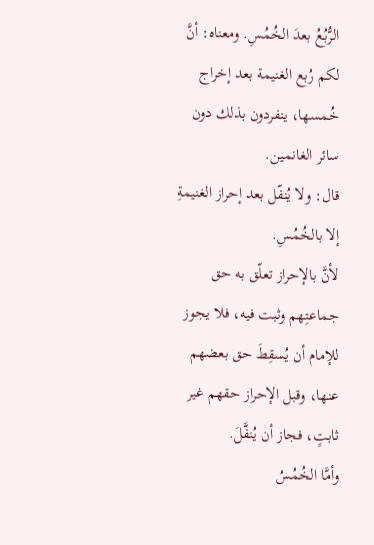الرُّبُعُ بعدَ الخُمُسِ. ومعناه: أنَّ لكم رُبع الغنيمة بعد إخراج خُمسها، ينفردون بذلك دون سائر الغانمين.
قال: ولا يُنفّل بعد إحراز الغنيمةِ إلا بالخُمُسِ.
لأنَّ بالإحراز تعلّق به حق جماعتِهم وثبت فيه، فلا يجوز للإمام أن يُسقِطَ حق بعضهم عنها، وقبل الإحراز حقهم غير ثابتٍ، فجاز أن يُنفَّلَ.
وأمَّا الخُمُسُ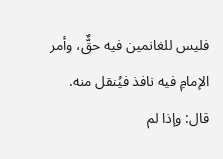فليس للغانمين فيه حقٌّ، وأمر الإمامِ فيه نافذ فيُنقل منه.
قال: وإذا لم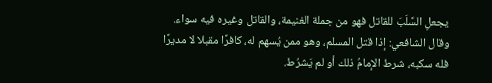يجعلِ السَّلَبَ للقاتل فهو من جملة الغنيمة، والقاتل وغيره فيه سواء.
وقال الشافعي: إذا قتل المسلم، وهو ممن يُسهم له، كافرًا مقبلا لا مديرًا فله سكبه، شرط الإمامُ ذلك أو لم يَشرُط.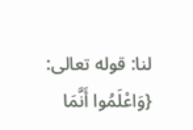لنا: قوله تعالى: {وَاعْلَمُوا أَنَّمَا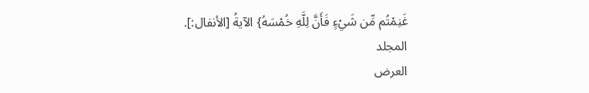غَنِمْتُم مِّن شَيْءٍ فَأَنَّ لِلَّهِ خُمْسَهُ} الآيةُ [الأنفال:].
المجلد
العرض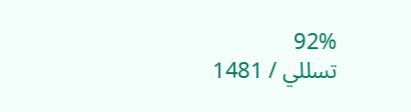92%
تسللي / 1481